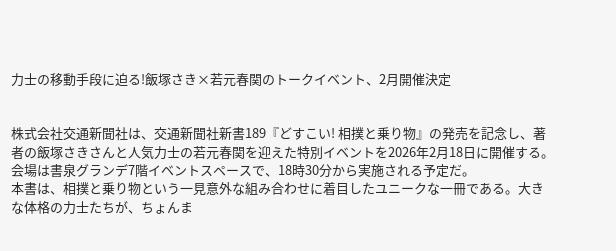力士の移動手段に迫る!飯塚さき×若元春関のトークイベント、2月開催決定


株式会社交通新聞社は、交通新聞社新書189『どすこい! 相撲と乗り物』の発売を記念し、著者の飯塚さきさんと人気力士の若元春関を迎えた特別イベントを2026年2月18日に開催する。会場は書泉グランデ7階イベントスペースで、18時30分から実施される予定だ。
本書は、相撲と乗り物という一見意外な組み合わせに着目したユニークな一冊である。大きな体格の力士たちが、ちょんま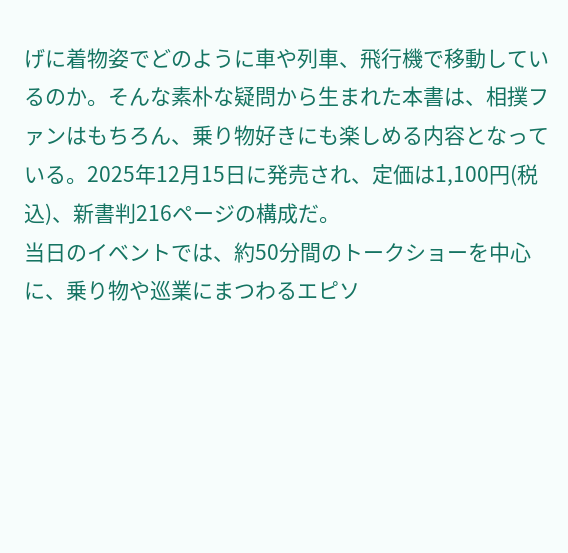げに着物姿でどのように車や列車、飛行機で移動しているのか。そんな素朴な疑問から生まれた本書は、相撲ファンはもちろん、乗り物好きにも楽しめる内容となっている。2025年12月15日に発売され、定価は1,100円(税込)、新書判216ページの構成だ。
当日のイベントでは、約50分間のトークショーを中心に、乗り物や巡業にまつわるエピソ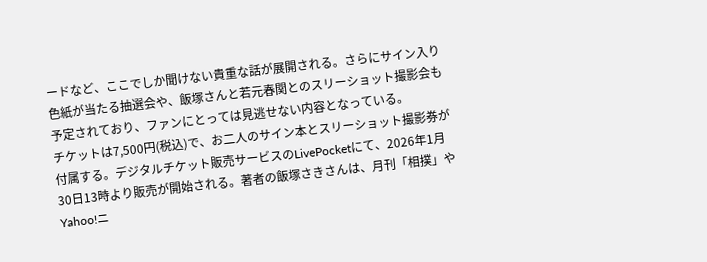ードなど、ここでしか聞けない貴重な話が展開される。さらにサイン入り色紙が当たる抽選会や、飯塚さんと若元春関とのスリーショット撮影会も予定されており、ファンにとっては見逃せない内容となっている。
チケットは7,500円(税込)で、お二人のサイン本とスリーショット撮影券が付属する。デジタルチケット販売サービスのLivePocketにて、2026年1月30日13時より販売が開始される。著者の飯塚さきさんは、月刊「相撲」やYahoo!ニ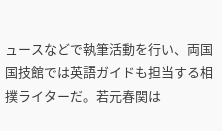ュースなどで執筆活動を行い、両国国技館では英語ガイドも担当する相撲ライターだ。若元春関は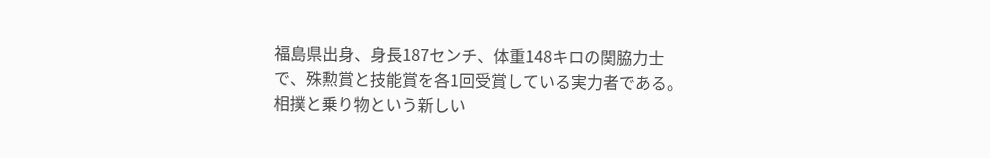福島県出身、身長187センチ、体重148キロの関脇力士で、殊勲賞と技能賞を各1回受賞している実力者である。相撲と乗り物という新しい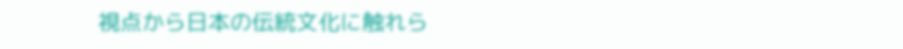視点から日本の伝統文化に触れら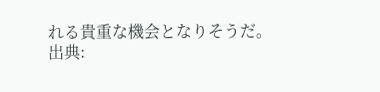れる貴重な機会となりそうだ。
出典: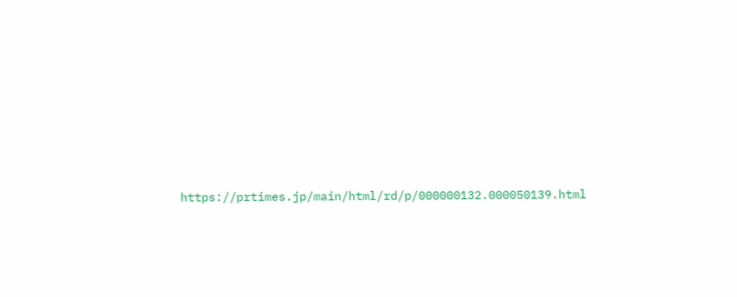https://prtimes.jp/main/html/rd/p/000000132.000050139.html